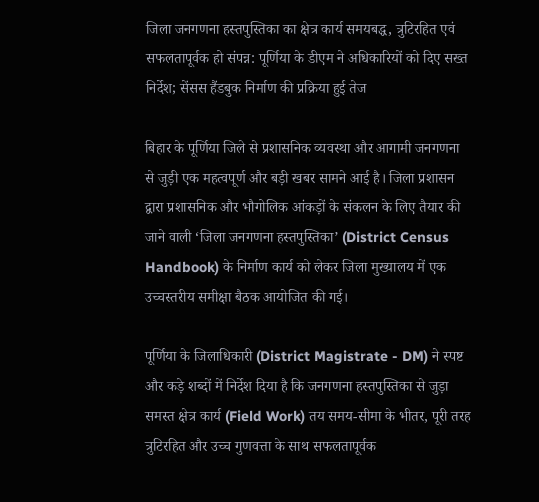जिला जनगणना हस्तपुस्तिका का क्षेत्र कार्य समयबद्ध, त्रुटिरहित एवं सफलतापूर्वक हो संपन्न: पूर्णिया के डीएम ने अधिकारियों को दिए सख्त निर्देश; सेंसस हैंडबुक निर्माण की प्रक्रिया हुई तेज

बिहार के पूर्णिया जिले से प्रशासनिक व्यवस्था और आगामी जनगणना से जुड़ी एक महत्वपूर्ण और बड़ी खबर सामने आई है। जिला प्रशासन द्वारा प्रशासनिक और भौगोलिक आंकड़ों के संकलन के लिए तैयार की जाने वाली ‘जिला जनगणना हस्तपुस्तिका’ (District Census Handbook) के निर्माण कार्य को लेकर जिला मुख्यालय में एक उच्चस्तरीय समीक्षा बैठक आयोजित की गई।

पूर्णिया के जिलाधिकारी (District Magistrate - DM) ने स्पष्ट और कड़े शब्दों में निर्देश दिया है कि जनगणना हस्तपुस्तिका से जुड़ा समस्त क्षेत्र कार्य (Field Work) तय समय-सीमा के भीतर, पूरी तरह त्रुटिरहित और उच्च गुणवत्ता के साथ सफलतापूर्वक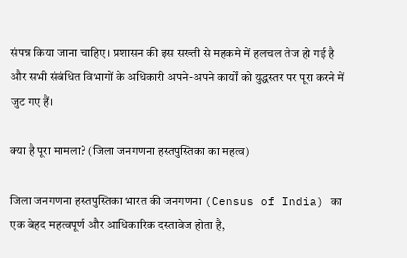संपन्न किया जाना चाहिए। प्रशासन की इस सख्ती से महकमे में हलचल तेज हो गई है और सभी संबंधित विभागों के अधिकारी अपने-अपने कार्यों को युद्धस्तर पर पूरा करने में जुट गए हैं।

क्या है पूरा मामला? (जिला जनगणना हस्तपुस्तिका का महत्व)

जिला जनगणना हस्तपुस्तिका भारत की जनगणना (Census of India) का एक बेहद महत्वपूर्ण और आधिकारिक दस्तावेज होता है,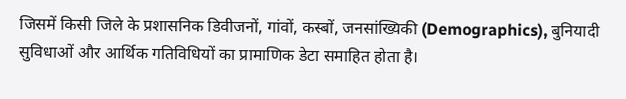जिसमें किसी जिले के प्रशासनिक डिवीजनों, गांवों, कस्बों, जनसांख्यिकी (Demographics), बुनियादी सुविधाओं और आर्थिक गतिविधियों का प्रामाणिक डेटा समाहित होता है।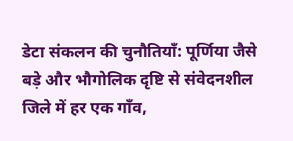डेटा संकलन की चुनौतियाँ: पूर्णिया जैसे बड़े और भौगोलिक दृष्टि से संवेदनशील जिले में हर एक गाँव,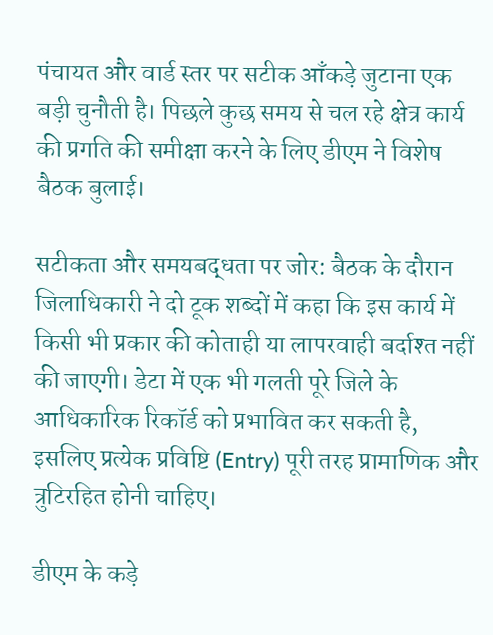पंचायत और वार्ड स्तर पर सटीक आँकड़े जुटाना एक बड़ी चुनौती है। पिछले कुछ समय से चल रहे क्षेत्र कार्य की प्रगति की समीक्षा करने के लिए डीएम ने विशेष बैठक बुलाई।

सटीकता और समयबद्धता पर जोर: बैठक के दौरान जिलाधिकारी ने दो टूक शब्दों में कहा कि इस कार्य में किसी भी प्रकार की कोताही या लापरवाही बर्दाश्त नहीं की जाएगी। डेटा में एक भी गलती पूरे जिले के आधिकारिक रिकॉर्ड को प्रभावित कर सकती है, इसलिए प्रत्येक प्रविष्टि (Entry) पूरी तरह प्रामाणिक और त्रुटिरहित होनी चाहिए।

डीएम के कड़े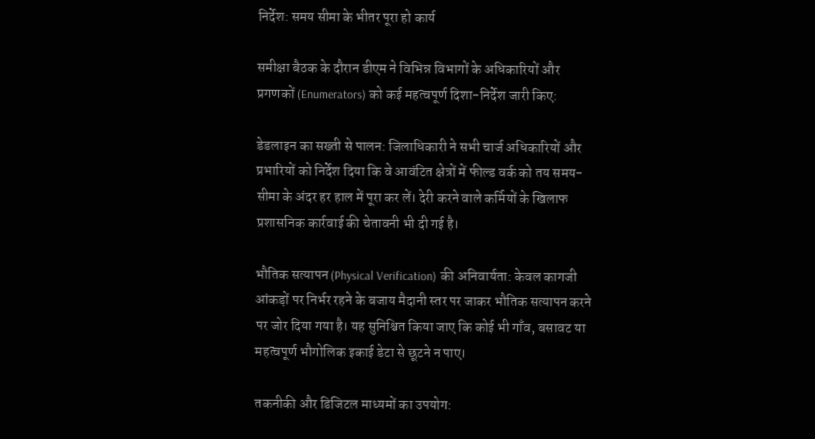निर्देश: समय सीमा के भीतर पूरा हो कार्य

समीक्षा बैठक के दौरान डीएम ने विभिन्न विभागों के अधिकारियों और प्रगणकों (Enumerators) को कई महत्वपूर्ण दिशा-निर्देश जारी किए:

डेडलाइन का सख्ती से पालन: जिलाधिकारी ने सभी चार्ज अधिकारियों और प्रभारियों को निर्देश दिया कि वे आवंटित क्षेत्रों में फील्ड वर्क को तय समय-सीमा के अंदर हर हाल में पूरा कर लें। देरी करने वाले कर्मियों के खिलाफ प्रशासनिक कार्रवाई की चेतावनी भी दी गई है।

भौतिक सत्यापन (Physical Verification) की अनिवार्यता: केवल कागजी आंकड़ों पर निर्भर रहने के बजाय मैदानी स्तर पर जाकर भौतिक सत्यापन करने पर जोर दिया गया है। यह सुनिश्चित किया जाए कि कोई भी गाँव, बसावट या महत्वपूर्ण भौगोलिक इकाई डेटा से छूटने न पाए।

तकनीकी और डिजिटल माध्यमों का उपयोग: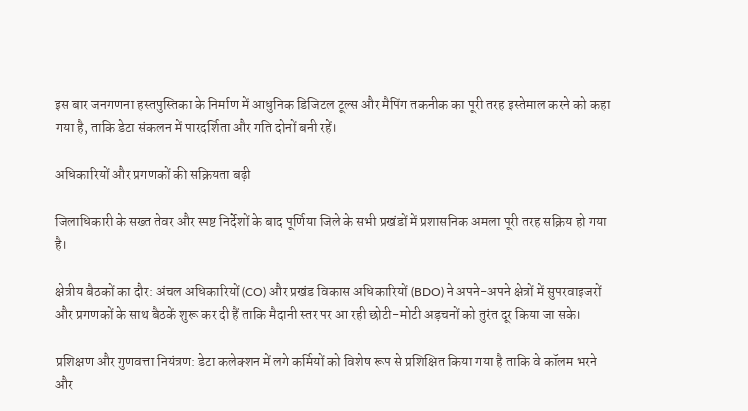इस बार जनगणना हस्तपुस्तिका के निर्माण में आधुनिक डिजिटल टूल्स और मैपिंग तकनीक का पूरी तरह इस्तेमाल करने को कहा गया है, ताकि डेटा संकलन में पारदर्शिता और गति दोनों बनी रहें।

अधिकारियों और प्रगणकों की सक्रियता बढ़ी

जिलाधिकारी के सख्त तेवर और स्पष्ट निर्देशों के बाद पूर्णिया जिले के सभी प्रखंडों में प्रशासनिक अमला पूरी तरह सक्रिय हो गया है।

क्षेत्रीय बैठकों का दौर: अंचल अधिकारियों (CO) और प्रखंड विकास अधिकारियों (BDO) ने अपने-अपने क्षेत्रों में सुपरवाइजरों और प्रगणकों के साथ बैठकें शुरू कर दी हैं ताकि मैदानी स्तर पर आ रही छोटी-मोटी अड़चनों को तुरंत दूर किया जा सके।

प्रशिक्षण और गुणवत्ता नियंत्रण: डेटा कलेक्शन में लगे कर्मियों को विशेष रूप से प्रशिक्षित किया गया है ताकि वे कॉलम भरने और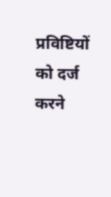प्रविष्टियों को दर्ज करने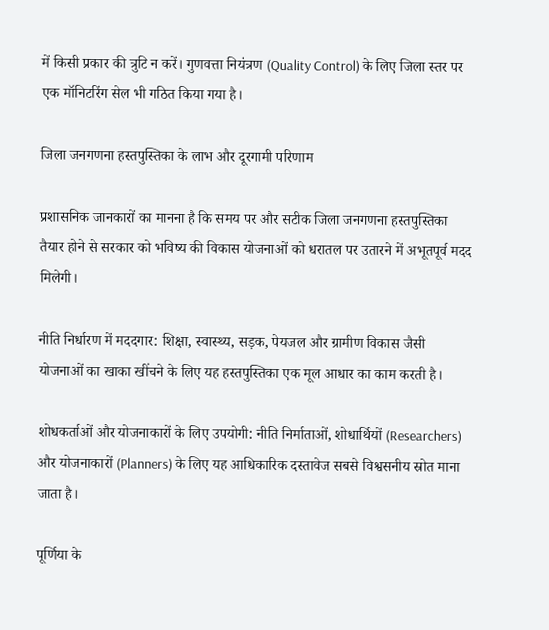में किसी प्रकार की त्रुटि न करें। गुणवत्ता नियंत्रण (Quality Control) के लिए जिला स्तर पर एक मॉनिटरिंग सेल भी गठित किया गया है।

जिला जनगणना हस्तपुस्तिका के लाभ और दूरगामी परिणाम

प्रशासनिक जानकारों का मानना है कि समय पर और सटीक जिला जनगणना हस्तपुस्तिका तैयार होने से सरकार को भविष्य की विकास योजनाओं को धरातल पर उतारने में अभूतपूर्व मदद मिलेगी।

नीति निर्धारण में मददगार: शिक्षा, स्वास्थ्य, सड़क, पेयजल और ग्रामीण विकास जैसी योजनाओं का खाका खींचने के लिए यह हस्तपुस्तिका एक मूल आधार का काम करती है।

शोधकर्ताओं और योजनाकारों के लिए उपयोगी: नीति निर्माताओं, शोधार्थियों (Researchers) और योजनाकारों (Planners) के लिए यह आधिकारिक दस्तावेज सबसे विश्वसनीय स्रोत माना जाता है।

पूर्णिया के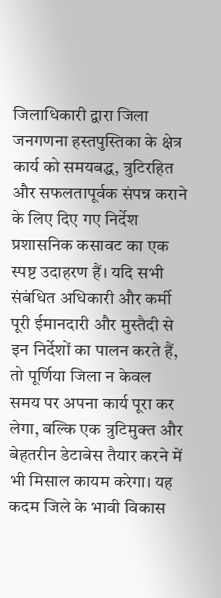जिलाधिकारी द्वारा जिला जनगणना हस्तपुस्तिका के क्षेत्र कार्य को समयबद्ध, त्रुटिरहित और सफलतापूर्वक संपन्न कराने के लिए दिए गए निर्देश प्रशासनिक कसावट का एक स्पष्ट उदाहरण हैं। यदि सभी संबंधित अधिकारी और कर्मी पूरी ईमानदारी और मुस्तैदी से इन निर्देशों का पालन करते हैं, तो पूर्णिया जिला न केवल समय पर अपना कार्य पूरा कर लेगा, बल्कि एक त्रुटिमुक्त और बेहतरीन डेटाबेस तैयार करने में भी मिसाल कायम करेगा। यह कदम जिले के भावी विकास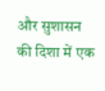और सुशासन की दिशा में एक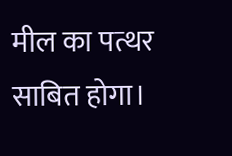मील का पत्थर साबित होगा।